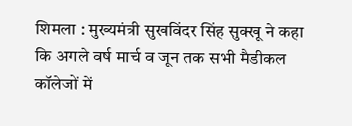शिमला : मुख्यमंत्री सुखविंदर सिंह सुक्खू ने कहा कि अगले वर्ष मार्च व जून तक सभी मैडीकल कॉलेजों में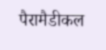पैरामैडीकल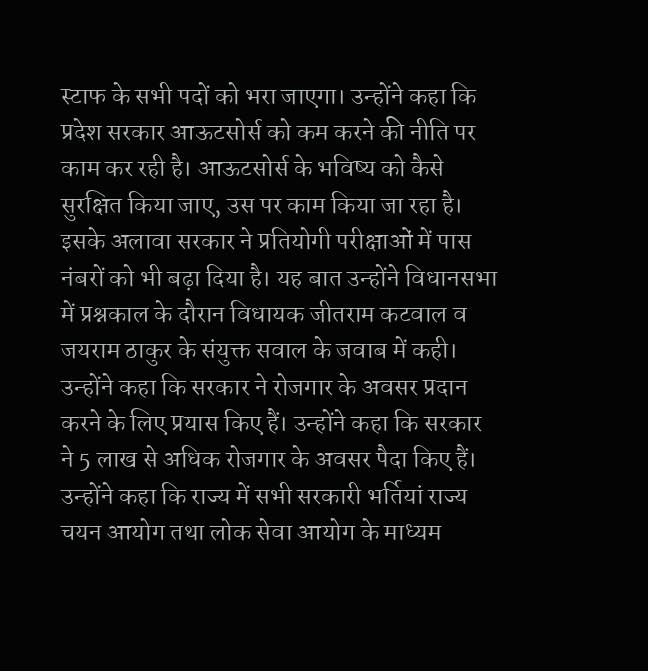स्टाफ के सभी पदों को भरा जाएगा। उन्होंने कहा कि प्रदेश सरकार आऊटसोर्स को कम करने की नीति पर काम कर रही है। आऊटसोर्स के भविष्य को कैसे सुरक्षित किया जाए, उस पर काम किया जा रहा है। इसके अलावा सरकार ने प्रतियोगी परीक्षाओं में पास नंबरों को भी बढ़ा दिया है। यह बात उन्होंने विधानसभा में प्रश्नकाल के दौरान विधायक जीतराम कटवाल व जयराम ठाकुर के संयुक्त सवाल के जवाब में कही। उन्होंने कहा कि सरकार ने रोजगार के अवसर प्रदान करने के लिए प्रयास किए हैं। उन्होंने कहा कि सरकार ने 5 लाख से अधिक रोजगार के अवसर पैदा किए हैं।
उन्होंने कहा कि राज्य में सभी सरकारी भर्तियां राज्य चयन आयोग तथा लोक सेवा आयोग के माध्यम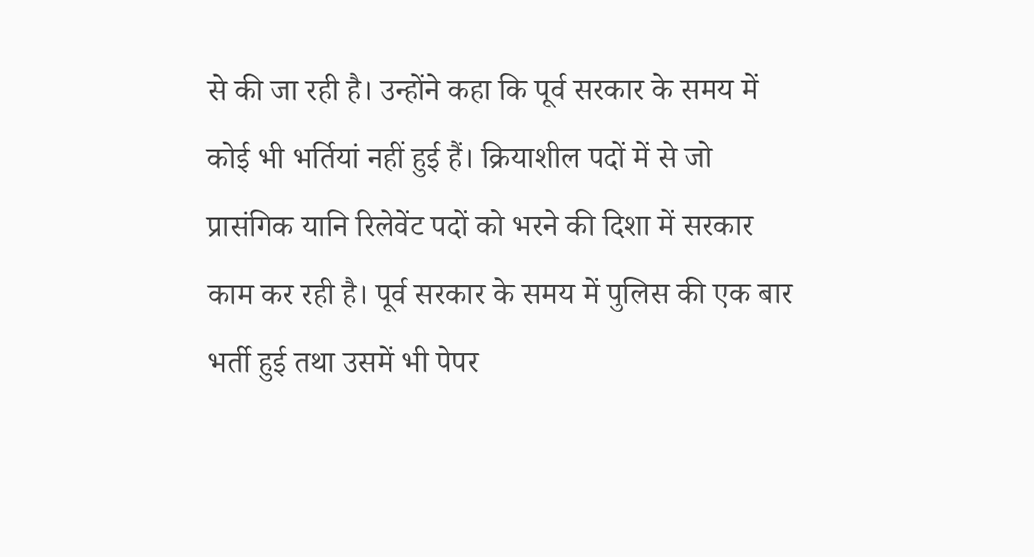से की जा रही है। उन्होंने कहा कि पूर्व सरकार के समय में कोई भी भर्तियां नहीं हुई हैं। क्रियाशील पदों में से जो प्रासंगिक यानि रिलेवेंट पदों को भरने की दिशा में सरकार काम कर रही है। पूर्व सरकार के समय में पुलिस की एक बार भर्ती हुई तथा उसमें भी पेपर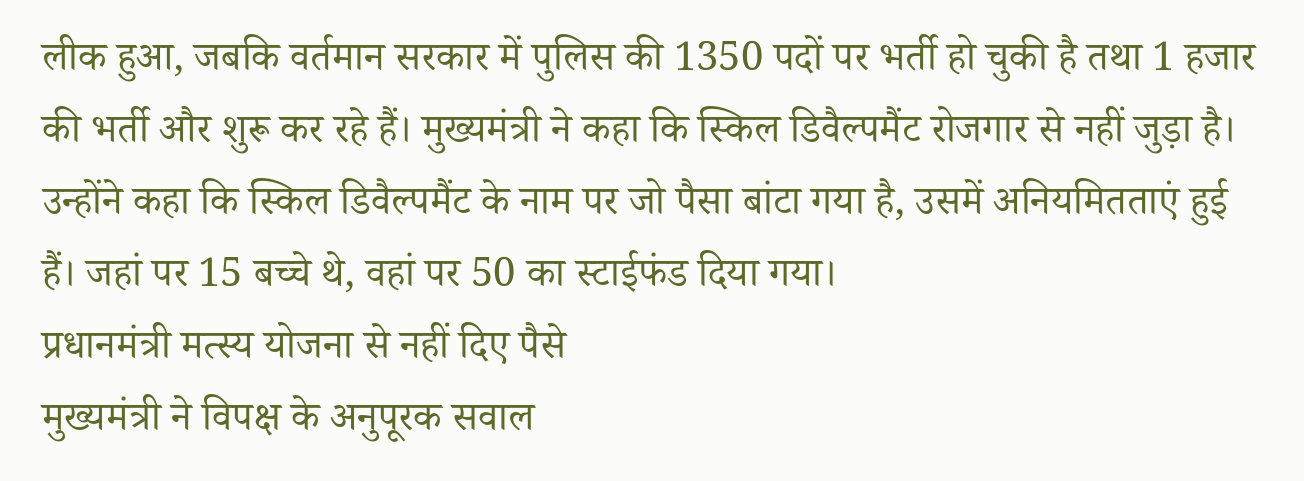लीक हुआ, जबकि वर्तमान सरकार में पुलिस की 1350 पदों पर भर्ती हो चुकी है तथा 1 हजार की भर्ती और शुरू कर रहे हैं। मुख्यमंत्री ने कहा कि स्किल डिवैल्पमैंट रोजगार से नहीं जुड़ा है। उन्होंने कहा कि स्किल डिवैल्पमैंट के नाम पर जो पैसा बांटा गया है, उसमें अनियमितताएं हुई हैं। जहां पर 15 बच्चे थे, वहां पर 50 का स्टाईफंड दिया गया।
प्रधानमंत्री मत्स्य योजना से नहीं दिए पैसे
मुख्यमंत्री ने विपक्ष के अनुपूरक सवाल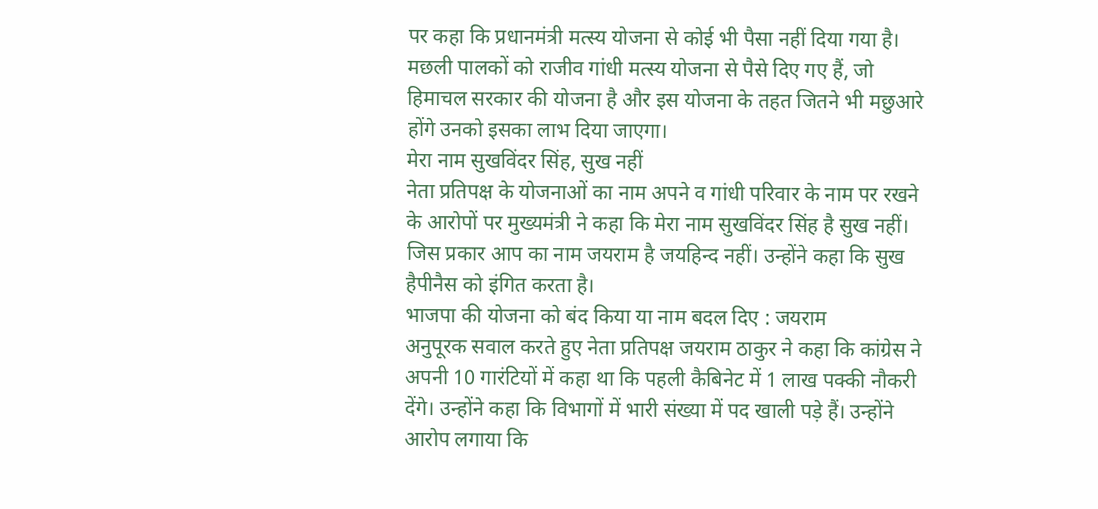पर कहा कि प्रधानमंत्री मत्स्य योजना से कोई भी पैसा नहीं दिया गया है। मछली पालकों को राजीव गांधी मत्स्य योजना से पैसे दिए गए हैं, जो हिमाचल सरकार की योजना है और इस योजना के तहत जितने भी मछुआरे होंगे उनको इसका लाभ दिया जाएगा।
मेरा नाम सुखविंदर सिंह, सुख नहीं
नेता प्रतिपक्ष के योजनाओं का नाम अपने व गांधी परिवार के नाम पर रखने के आरोपों पर मुख्यमंत्री ने कहा कि मेरा नाम सुखविंदर सिंह है सुख नहीं। जिस प्रकार आप का नाम जयराम है जयहिन्द नहीं। उन्होंने कहा कि सुख हैपीनैस को इंगित करता है।
भाजपा की योजना को बंद किया या नाम बदल दिए : जयराम
अनुपूरक सवाल करते हुए नेता प्रतिपक्ष जयराम ठाकुर ने कहा कि कांग्रेस ने अपनी 10 गारंटियों में कहा था कि पहली कैबिनेट में 1 लाख पक्की नौकरी देंगे। उन्होंने कहा कि विभागों में भारी संख्या में पद खाली पड़े हैं। उन्होंने आरोप लगाया कि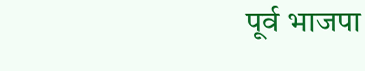पूर्व भाजपा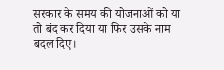सरकार के समय की योजनाओं को या तो बंद कर दिया या फिर उसके नाम बदल दिए।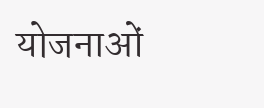योजनाओं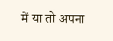में या तो अपना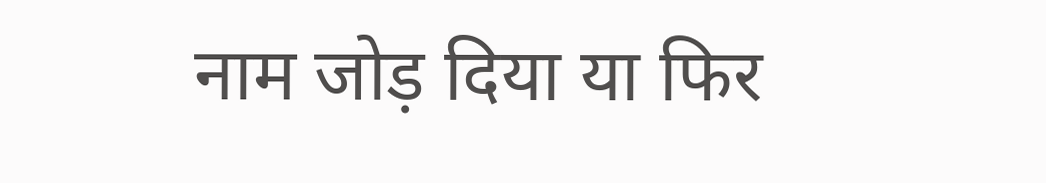नाम जोड़ दिया या फिर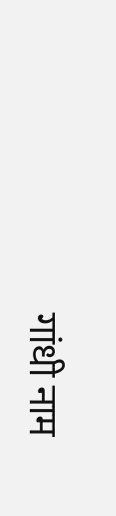गांधी नाम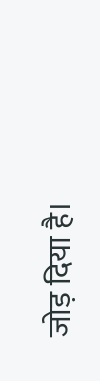जोड़ दिया है।